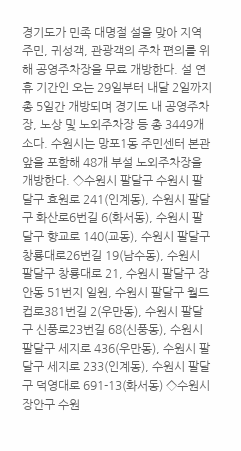경기도가 민족 대명절 설을 맞아 지역 주민, 귀성객, 관광객의 주차 편의를 위해 공영주차장을 무료 개방한다. 설 연휴 기간인 오는 29일부터 내달 2일까지 총 5일간 개방되며 경기도 내 공영주차장, 노상 및 노외주차장 등 총 3449개소다. 수원시는 망포1동 주민센터 본관 앞을 포함해 48개 부설 노외주차장을 개방한다. ◇수원시 팔달구 수원시 팔달구 효원로 241(인계동), 수원시 팔달구 화산로6번길 6(화서동), 수원시 팔달구 향교로 140(교동), 수원시 팔달구 창룡대로26번길 19(남수동), 수원시 팔달구 창룡대로 21, 수원시 팔달구 장안동 51번지 일원, 수원시 팔달구 월드컵로381번길 2(우만동), 수원시 팔달구 신풍로23번길 68(신풍동), 수원시 팔달구 세지로 436(우만동), 수원시 팔달구 세지로 233(인계동), 수원시 팔달구 덕영대로 691-13(화서동) ◇수원시 장안구 수원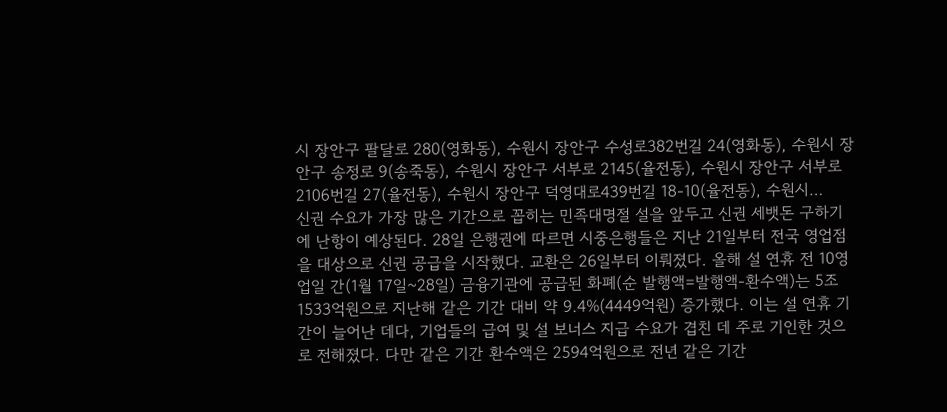시 장안구 팔달로 280(영화동), 수원시 장안구 수성로382번길 24(영화동), 수원시 장안구 송정로 9(송죽동), 수원시 장안구 서부로 2145(율전동), 수원시 장안구 서부로2106번길 27(율전동), 수원시 장안구 덕영대로439번길 18-10(율전동), 수원시…
신권 수요가 가장 많은 기간으로 꼽히는 민족대명절 설을 앞두고 신권 세뱃돈 구하기에 난항이 예상된다. 28일 은행권에 따르면 시중은행들은 지난 21일부터 전국 영업점을 대상으로 신권 공급을 시작했다. 교환은 26일부터 이뤄졌다. 올해 설 연휴 전 10영업일 간(1월 17일~28일) 금융기관에 공급된 화폐(순 발행액=발행액-환수액)는 5조 1533억원으로 지난해 같은 기간 대비 약 9.4%(4449억원) 증가했다. 이는 설 연휴 기간이 늘어난 데다, 기업들의 급여 및 설 보너스 지급 수요가 겹친 데 주로 기인한 것으로 전해졌다. 다만 같은 기간 환수액은 2594억원으로 전년 같은 기간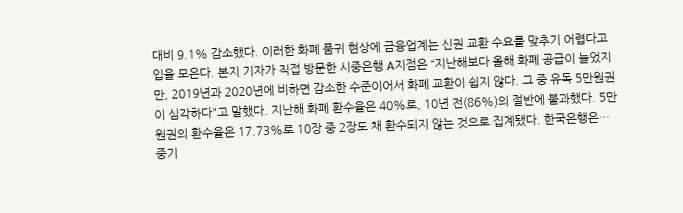대비 9.1% 감소했다. 이러한 화폐 품귀 현상에 금융업계는 신권 교환 수요를 맞추기 어렵다고 입을 모은다. 본지 기자가 직접 방문한 시중은행 A지점은 “지난해보다 올해 화폐 공급이 늘었지만, 2019년과 2020년에 비하면 감소한 수준이어서 화폐 교환이 쉽지 않다. 그 중 유독 5만원권이 심각하다"고 말했다. 지난해 화폐 환수율은 40%로, 10년 전(86%)의 절반에 불과했다. 5만원권의 환수율은 17.73%로 10장 중 2장도 채 환수되지 않는 것으로 집계됐다. 한국은행은…
중기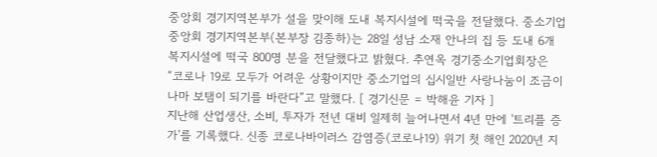중앙회 경기지역본부가 설을 맞이해 도내 복지시설에 떡국을 전달했다. 중소기업중앙회 경기지역본부(본부장 김종하)는 28일 성남 소재 안나의 집 등 도내 6개 복지시설에 떡국 800명 분을 전달했다고 밝혔다. 추연옥 경기중소기업회장은 “코로나 19로 모두가 어려운 상황이지만 중소기업의 십시일반 사랑나눔이 조금이나마 보탬이 되기를 바란다”고 말했다. [ 경기신문 = 박해윤 기자 ]
지난해 산업생산, 소비, 투자가 전년 대비 일제히 늘어나면서 4년 만에 '트리플 증가'를 기록했다. 신종 코로나바이러스 감염증(코로나19) 위기 첫 해인 2020년 지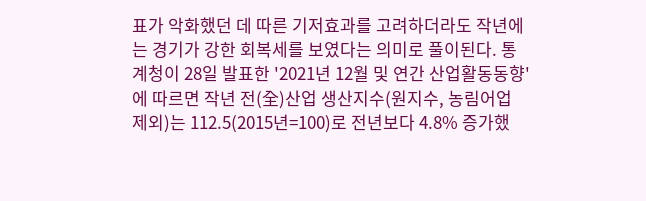표가 악화했던 데 따른 기저효과를 고려하더라도 작년에는 경기가 강한 회복세를 보였다는 의미로 풀이된다. 통계청이 28일 발표한 '2021년 12월 및 연간 산업활동동향'에 따르면 작년 전(全)산업 생산지수(원지수, 농림어업 제외)는 112.5(2015년=100)로 전년보다 4.8% 증가했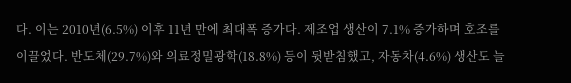다. 이는 2010년(6.5%) 이후 11년 만에 최대폭 증가다. 제조업 생산이 7.1% 증가하며 호조를 이끌었다. 반도체(29.7%)와 의료정밀광학(18.8%) 등이 뒷받침했고, 자동차(4.6%) 생산도 늘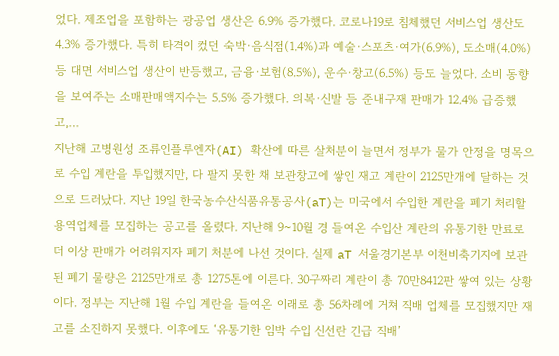었다. 제조업을 포함하는 광공업 생산은 6.9% 증가했다. 코로나19로 침체했던 서비스업 생산도 4.3% 증가했다. 특히 타격이 컸던 숙박·음식점(1.4%)과 예술·스포츠·여가(6.9%), 도소매(4.0%) 등 대면 서비스업 생산이 반등했고, 금융·보험(8.5%), 운수·창고(6.5%) 등도 늘었다. 소비 동향을 보여주는 소매판매액지수는 5.5% 증가했다. 의복·신발 등 준내구재 판매가 12.4% 급증했고,…
지난해 고병원성 조류인플루엔자(AI) 확산에 따른 살처분이 늘면서 정부가 물가 안정을 명목으로 수입 계란을 투입했지만, 다 팔지 못한 채 보관창고에 쌓인 재고 계란이 2125만개에 달하는 것으로 드러났다. 지난 19일 한국농수산식품유통공사(aT)는 미국에서 수입한 계란을 폐기 처리할 용역업체를 모집하는 공고를 올렸다. 지난해 9~10월 경 들여온 수입산 계란의 유통기한 만료로 더 이상 판매가 어려워지자 폐기 처분에 나선 것이다. 실제 aT 서울경기본부 이천비축기지에 보관된 폐기 물량은 2125만개로 총 1275톤에 이른다. 30구짜리 계란이 총 70만8412판 쌓여 있는 상황이다. 정부는 지난해 1월 수입 계란을 들여온 이래로 총 56차례에 거쳐 직배 업체를 모집했지만 재고를 소진하지 못했다. 이후에도 ‘유통기한 임박 수입 신선란 긴급 직배’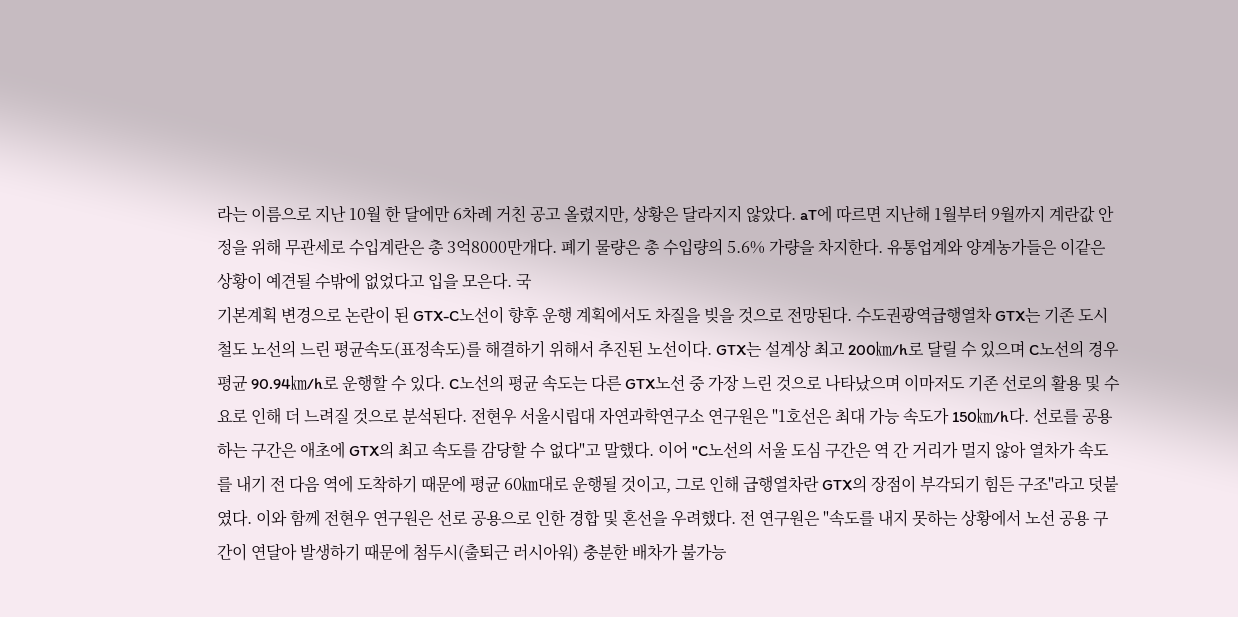라는 이름으로 지난 10월 한 달에만 6차례 거친 공고 올렸지만, 상황은 달라지지 않았다. aT에 따르면 지난해 1월부터 9월까지 계란값 안정을 위해 무관세로 수입계란은 총 3억8000만개다. 폐기 물량은 총 수입량의 5.6% 가량을 차지한다. 유통업계와 양계농가들은 이같은 상황이 예견될 수밖에 없었다고 입을 모은다. 국
기본계획 변경으로 논란이 된 GTX-C노선이 향후 운행 계획에서도 차질을 빚을 것으로 전망된다. 수도권광역급행열차 GTX는 기존 도시철도 노선의 느린 평균속도(표정속도)를 해결하기 위해서 추진된 노선이다. GTX는 설계상 최고 200㎞/h로 달릴 수 있으며 C노선의 경우 평균 90.94㎞/h로 운행할 수 있다. C노선의 평균 속도는 다른 GTX노선 중 가장 느린 것으로 나타났으며 이마저도 기존 선로의 활용 및 수요로 인해 더 느려질 것으로 분석된다. 전현우 서울시립대 자연과학연구소 연구원은 "1호선은 최대 가능 속도가 150㎞/h다. 선로를 공용하는 구간은 애초에 GTX의 최고 속도를 감당할 수 없다"고 말했다. 이어 "C노선의 서울 도심 구간은 역 간 거리가 멀지 않아 열차가 속도를 내기 전 다음 역에 도착하기 때문에 평균 60㎞대로 운행될 것이고, 그로 인해 급행열차란 GTX의 장점이 부각되기 힘든 구조"라고 덧붙였다. 이와 함께 전현우 연구원은 선로 공용으로 인한 경합 및 혼선을 우려했다. 전 연구원은 "속도를 내지 못하는 상황에서 노선 공용 구간이 연달아 발생하기 때문에 첨두시(출퇴근 러시아워) 충분한 배차가 불가능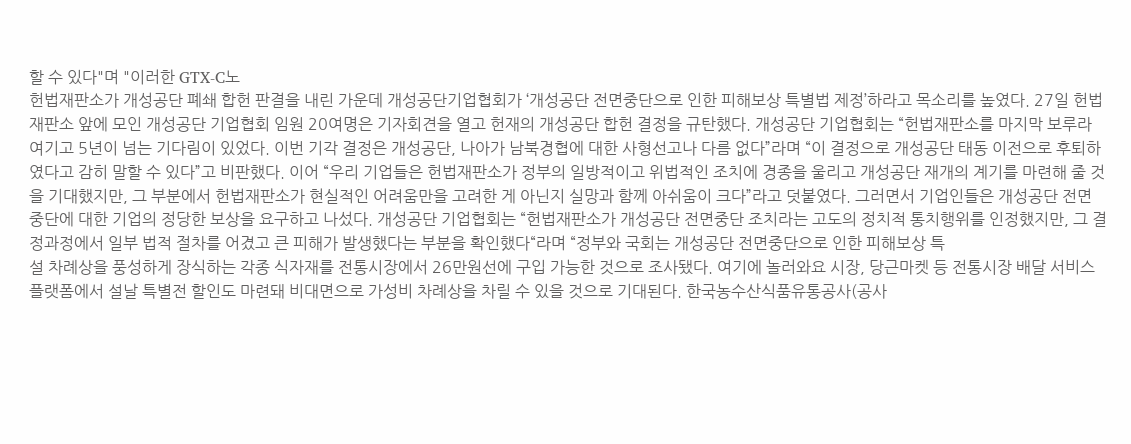할 수 있다"며 "이러한 GTX-C노
헌법재판소가 개성공단 폐쇄 합헌 판결을 내린 가운데 개성공단기업협회가 ‘개성공단 전면중단으로 인한 피해보상 특별법 제정’하라고 목소리를 높였다. 27일 헌법재판소 앞에 모인 개성공단 기업협회 임원 20여명은 기자회견을 열고 헌재의 개성공단 합헌 결정을 규탄했다. 개성공단 기업협회는 “헌법재판소를 마지막 보루라 여기고 5년이 넘는 기다림이 있었다. 이번 기각 결정은 개성공단, 나아가 남북경협에 대한 사형선고나 다름 없다”라며 “이 결정으로 개성공단 태동 이전으로 후퇴하였다고 감히 말할 수 있다”고 비판했다. 이어 “우리 기업들은 헌법재판소가 정부의 일방적이고 위법적인 조치에 경종을 울리고 개성공단 재개의 계기를 마련해 줄 것을 기대했지만, 그 부분에서 헌법재판소가 현실적인 어려움만을 고려한 게 아닌지 실망과 함께 아쉬움이 크다”라고 덧붙였다. 그러면서 기업인들은 개성공단 전면 중단에 대한 기업의 정당한 보상을 요구하고 나섰다. 개성공단 기업협회는 “헌법재판소가 개성공단 전면중단 조치라는 고도의 정치적 통치행위를 인정했지만, 그 결정과정에서 일부 법적 절차를 어겼고 큰 피해가 발생했다는 부분을 확인했다“라며 “정부와 국회는 개성공단 전면중단으로 인한 피해보상 특
설 차례상을 풍성하게 장식하는 각종 식자재를 전통시장에서 26만원선에 구입 가능한 것으로 조사됐다. 여기에 놀러와요 시장, 당근마켓 등 전통시장 배달 서비스 플랫폼에서 설날 특별전 할인도 마련돼 비대면으로 가성비 차례상을 차릴 수 있을 것으로 기대된다. 한국농수산식품유통공사(공사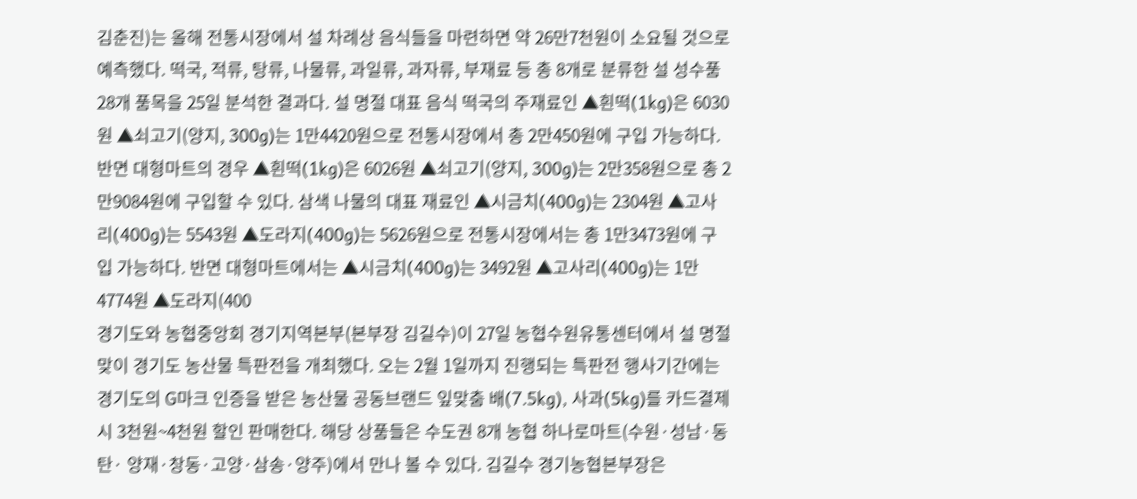김춘진)는 올해 전통시장에서 설 차례상 음식들을 마련하면 약 26만7천원이 소요될 것으로 예측했다. 떡국, 적류, 탕류, 나물류, 과일류, 과자류, 부재료 등 총 8개로 분류한 설 성수품 28개 품목을 25일 분석한 결과다. 설 명절 대표 음식 떡국의 주재료인 ▲흰떡(1kg)은 6030원 ▲쇠고기(양지, 300g)는 1만4420원으로 전통시장에서 총 2만450원에 구입 가능하다. 반면 대형마트의 경우 ▲흰떡(1kg)은 6026원 ▲쇠고기(양지, 300g)는 2만358원으로 총 2만9084원에 구입할 수 있다. 삼색 나물의 대표 재료인 ▲시금치(400g)는 2304원 ▲고사리(400g)는 5543원 ▲도라지(400g)는 5626원으로 전통시장에서는 총 1만3473원에 구입 가능하다. 반면 대형마트에서는 ▲시금치(400g)는 3492원 ▲고사리(400g)는 1만4774원 ▲도라지(400
경기도와 농협중앙회 경기지역본부(본부장 김길수)이 27일 농협수원유통센터에서 설 명절 맞이 경기도 농산물 특판전을 개최했다. 오는 2월 1일까지 진행되는 특판전 행사기간에는 경기도의 G마크 인증을 받은 농산물 공동브랜드 잎맞춤 배(7.5kg), 사과(5kg)를 카드결제 시 3천원~4천원 할인 판매한다. 해당 상품들은 수도권 8개 농협 하나로마트(수원·성남·동탄· 양재·창동·고양·삼송·양주)에서 만나 볼 수 있다. 김길수 경기농협본부장은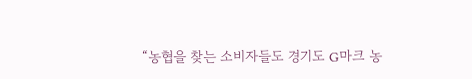“농협을 찾는 소비자들도 경기도 G마크 농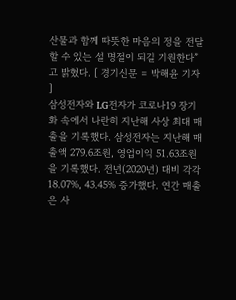산물과 함께 따뜻한 마음의 정을 전달할 수 있는 설 명절이 되길 기원한다”고 밝혔다. [ 경기신문 = 박해윤 기자 ]
삼성전자와 LG전자가 코로나19 장기화 속에서 나란히 지난해 사상 최대 매출을 기록했다. 삼성전자는 지난해 매출액 279.6조원, 영업이익 51.63조원을 기록했다. 전년(2020년) 대비 각각 18.07%, 43.45% 증가했다. 연간 매출은 사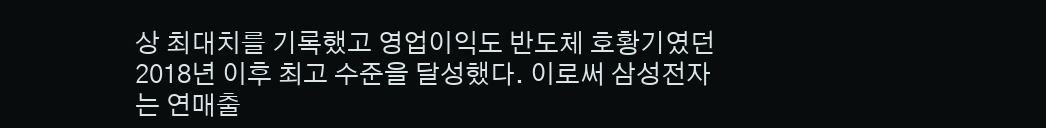상 최대치를 기록했고 영업이익도 반도체 호황기였던 2018년 이후 최고 수준을 달성했다. 이로써 삼성전자는 연매출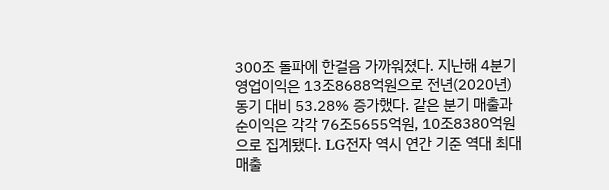300조 돌파에 한걸음 가까워졌다. 지난해 4분기 영업이익은 13조8688억원으로 전년(2020년) 동기 대비 53.28% 증가했다. 같은 분기 매출과 순이익은 각각 76조5655억원, 10조8380억원으로 집계됐다. LG전자 역시 연간 기준 역대 최대 매출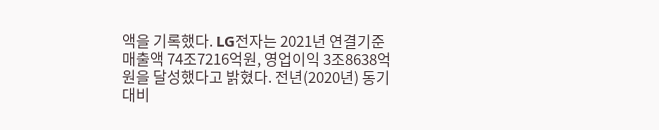액을 기록했다. LG전자는 2021년 연결기준 매출액 74조7216억원, 영업이익 3조8638억원을 달성했다고 밝혔다. 전년(2020년) 동기 대비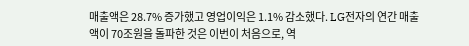매출액은 28.7% 증가했고 영업이익은 1.1% 감소했다. LG전자의 연간 매출액이 70조원을 돌파한 것은 이번이 처음으로, 역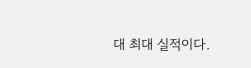대 최대 실적이다.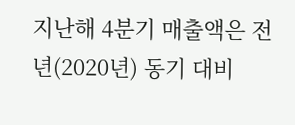지난해 4분기 매출액은 전년(2020년) 동기 대비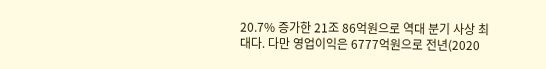20.7% 증가한 21조 86억원으로 역대 분기 사상 최대다. 다만 영업이익은 6777억원으로 전년(2020